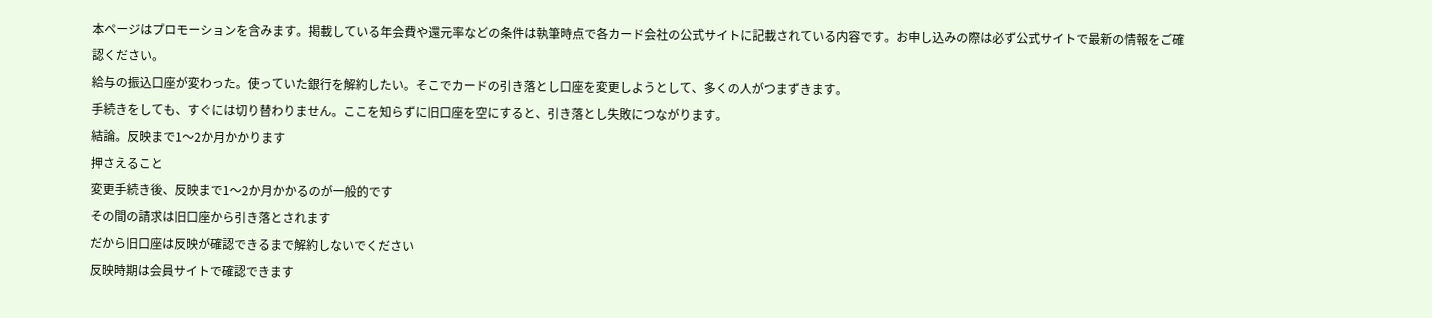本ページはプロモーションを含みます。掲載している年会費や還元率などの条件は執筆時点で各カード会社の公式サイトに記載されている内容です。お申し込みの際は必ず公式サイトで最新の情報をご確認ください。
給与の振込口座が変わった。使っていた銀行を解約したい。そこでカードの引き落とし口座を変更しようとして、多くの人がつまずきます。
手続きをしても、すぐには切り替わりません。ここを知らずに旧口座を空にすると、引き落とし失敗につながります。
結論。反映まで1〜2か月かかります
押さえること
変更手続き後、反映まで1〜2か月かかるのが一般的です
その間の請求は旧口座から引き落とされます
だから旧口座は反映が確認できるまで解約しないでください
反映時期は会員サイトで確認できます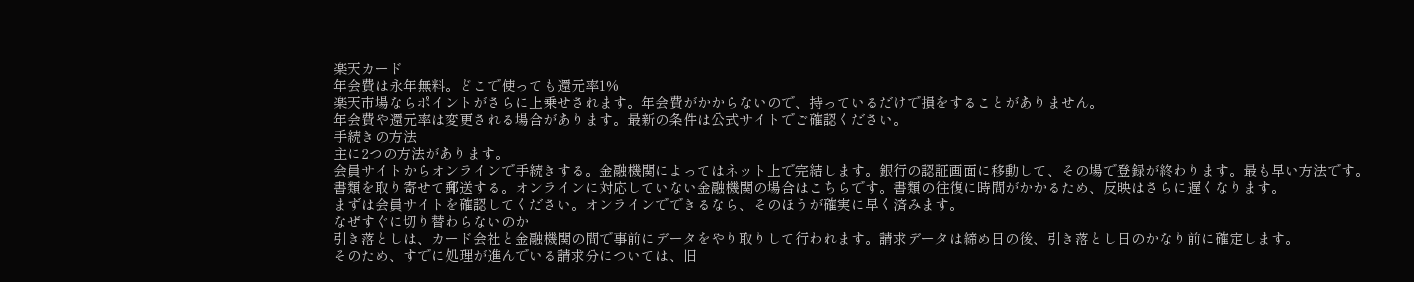楽天カード
年会費は永年無料。どこで使っても還元率1%
楽天市場ならポイントがさらに上乗せされます。年会費がかからないので、持っているだけで損をすることがありません。
年会費や還元率は変更される場合があります。最新の条件は公式サイトでご確認ください。
手続きの方法
主に2つの方法があります。
会員サイトからオンラインで手続きする。金融機関によってはネット上で完結します。銀行の認証画面に移動して、その場で登録が終わります。最も早い方法です。
書類を取り寄せて郵送する。オンラインに対応していない金融機関の場合はこちらです。書類の往復に時間がかかるため、反映はさらに遅くなります。
まずは会員サイトを確認してください。オンラインでできるなら、そのほうが確実に早く済みます。
なぜすぐに切り替わらないのか
引き落としは、カード会社と金融機関の間で事前にデータをやり取りして行われます。請求データは締め日の後、引き落とし日のかなり前に確定します。
そのため、すでに処理が進んでいる請求分については、旧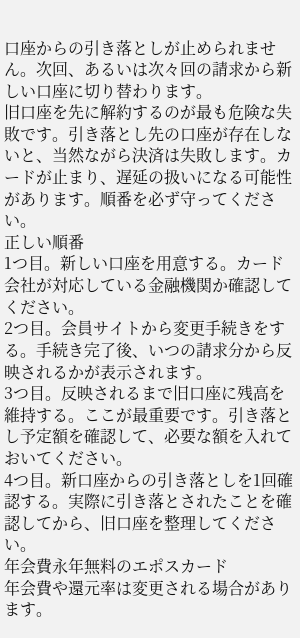口座からの引き落としが止められません。次回、あるいは次々回の請求から新しい口座に切り替わります。
旧口座を先に解約するのが最も危険な失敗です。引き落とし先の口座が存在しないと、当然ながら決済は失敗します。カードが止まり、遅延の扱いになる可能性があります。順番を必ず守ってください。
正しい順番
1つ目。新しい口座を用意する。カード会社が対応している金融機関か確認してください。
2つ目。会員サイトから変更手続きをする。手続き完了後、いつの請求分から反映されるかが表示されます。
3つ目。反映されるまで旧口座に残高を維持する。ここが最重要です。引き落とし予定額を確認して、必要な額を入れておいてください。
4つ目。新口座からの引き落としを1回確認する。実際に引き落とされたことを確認してから、旧口座を整理してください。
年会費永年無料のエポスカード
年会費や還元率は変更される場合があります。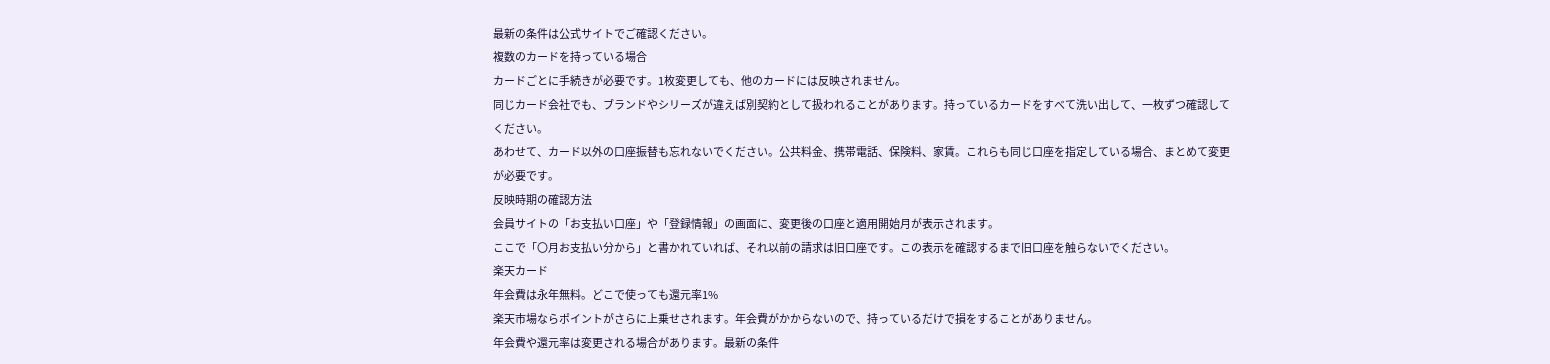最新の条件は公式サイトでご確認ください。
複数のカードを持っている場合
カードごとに手続きが必要です。1枚変更しても、他のカードには反映されません。
同じカード会社でも、ブランドやシリーズが違えば別契約として扱われることがあります。持っているカードをすべて洗い出して、一枚ずつ確認してください。
あわせて、カード以外の口座振替も忘れないでください。公共料金、携帯電話、保険料、家賃。これらも同じ口座を指定している場合、まとめて変更が必要です。
反映時期の確認方法
会員サイトの「お支払い口座」や「登録情報」の画面に、変更後の口座と適用開始月が表示されます。
ここで「〇月お支払い分から」と書かれていれば、それ以前の請求は旧口座です。この表示を確認するまで旧口座を触らないでください。
楽天カード
年会費は永年無料。どこで使っても還元率1%
楽天市場ならポイントがさらに上乗せされます。年会費がかからないので、持っているだけで損をすることがありません。
年会費や還元率は変更される場合があります。最新の条件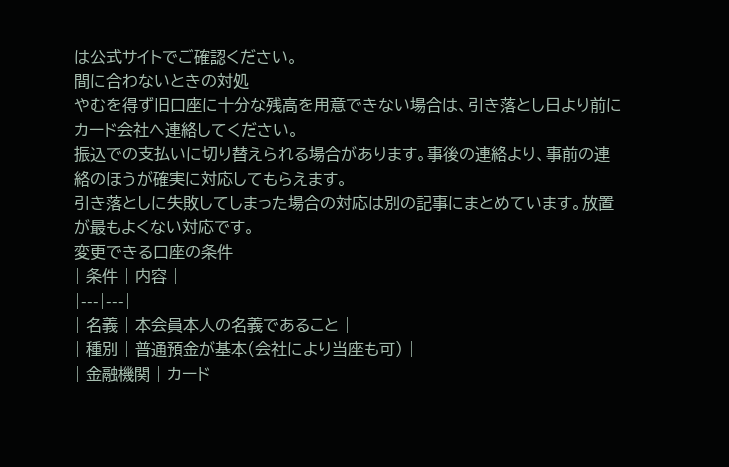は公式サイトでご確認ください。
間に合わないときの対処
やむを得ず旧口座に十分な残高を用意できない場合は、引き落とし日より前にカード会社へ連絡してください。
振込での支払いに切り替えられる場合があります。事後の連絡より、事前の連絡のほうが確実に対応してもらえます。
引き落としに失敗してしまった場合の対応は別の記事にまとめています。放置が最もよくない対応です。
変更できる口座の条件
| 条件 | 内容 |
|---|---|
| 名義 | 本会員本人の名義であること |
| 種別 | 普通預金が基本(会社により当座も可) |
| 金融機関 | カード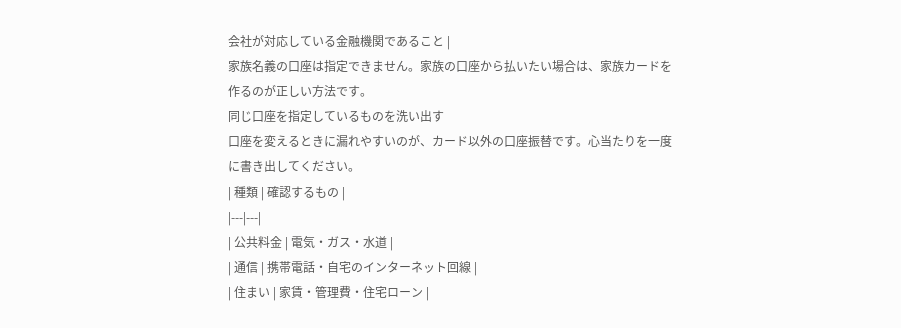会社が対応している金融機関であること |
家族名義の口座は指定できません。家族の口座から払いたい場合は、家族カードを作るのが正しい方法です。
同じ口座を指定しているものを洗い出す
口座を変えるときに漏れやすいのが、カード以外の口座振替です。心当たりを一度に書き出してください。
| 種類 | 確認するもの |
|---|---|
| 公共料金 | 電気・ガス・水道 |
| 通信 | 携帯電話・自宅のインターネット回線 |
| 住まい | 家賃・管理費・住宅ローン |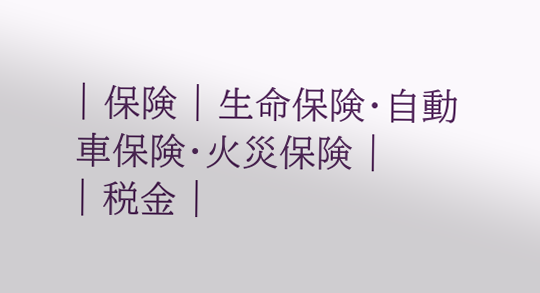| 保険 | 生命保険・自動車保険・火災保険 |
| 税金 |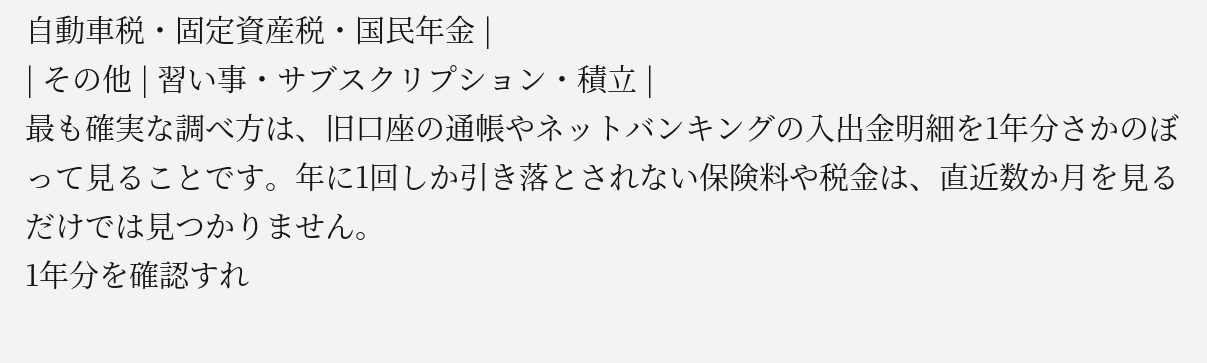自動車税・固定資産税・国民年金 |
| その他 | 習い事・サブスクリプション・積立 |
最も確実な調べ方は、旧口座の通帳やネットバンキングの入出金明細を1年分さかのぼって見ることです。年に1回しか引き落とされない保険料や税金は、直近数か月を見るだけでは見つかりません。
1年分を確認すれ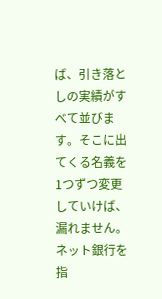ば、引き落としの実績がすべて並びます。そこに出てくる名義を1つずつ変更していけば、漏れません。
ネット銀行を指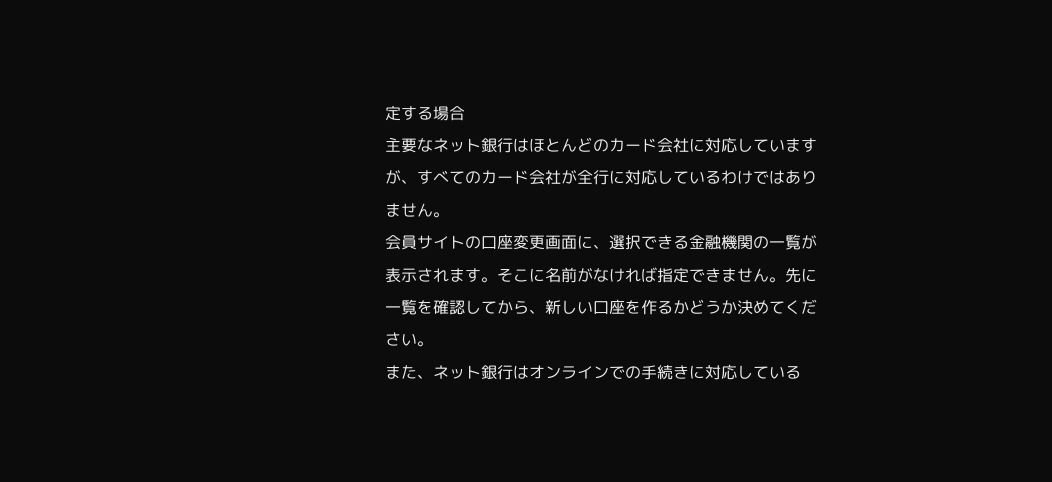定する場合
主要なネット銀行はほとんどのカード会社に対応していますが、すべてのカード会社が全行に対応しているわけではありません。
会員サイトの口座変更画面に、選択できる金融機関の一覧が表示されます。そこに名前がなければ指定できません。先に一覧を確認してから、新しい口座を作るかどうか決めてください。
また、ネット銀行はオンラインでの手続きに対応している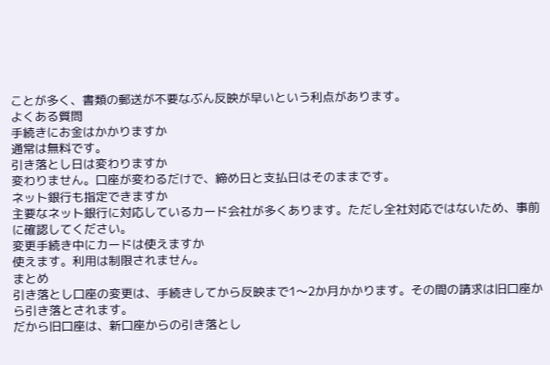ことが多く、書類の郵送が不要なぶん反映が早いという利点があります。
よくある質問
手続きにお金はかかりますか
通常は無料です。
引き落とし日は変わりますか
変わりません。口座が変わるだけで、締め日と支払日はそのままです。
ネット銀行も指定できますか
主要なネット銀行に対応しているカード会社が多くあります。ただし全社対応ではないため、事前に確認してください。
変更手続き中にカードは使えますか
使えます。利用は制限されません。
まとめ
引き落とし口座の変更は、手続きしてから反映まで1〜2か月かかります。その間の請求は旧口座から引き落とされます。
だから旧口座は、新口座からの引き落とし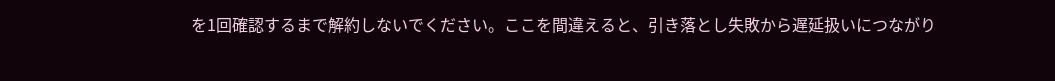を1回確認するまで解約しないでください。ここを間違えると、引き落とし失敗から遅延扱いにつながり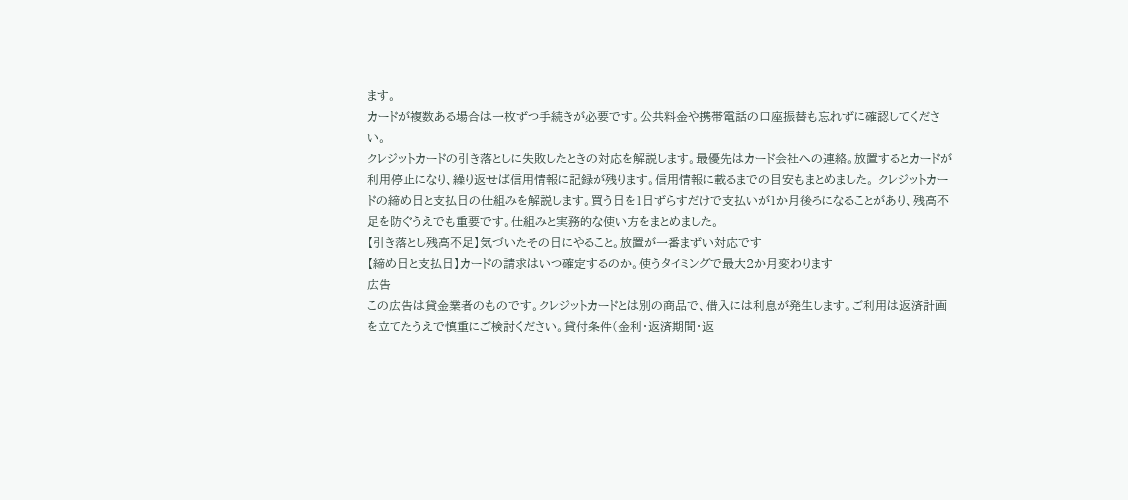ます。
カードが複数ある場合は一枚ずつ手続きが必要です。公共料金や携帯電話の口座振替も忘れずに確認してください。
クレジットカードの引き落としに失敗したときの対応を解説します。最優先はカード会社への連絡。放置するとカードが利用停止になり、繰り返せば信用情報に記録が残ります。信用情報に載るまでの目安もまとめました。 クレジットカードの締め日と支払日の仕組みを解説します。買う日を1日ずらすだけで支払いが1か月後ろになることがあり、残高不足を防ぐうえでも重要です。仕組みと実務的な使い方をまとめました。
【引き落とし残高不足】気づいたその日にやること。放置が一番まずい対応です
【締め日と支払日】カードの請求はいつ確定するのか。使うタイミングで最大2か月変わります
広告
この広告は貸金業者のものです。クレジットカードとは別の商品で、借入には利息が発生します。ご利用は返済計画を立てたうえで慎重にご検討ください。貸付条件(金利・返済期間・返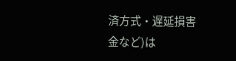済方式・遅延損害金など)は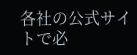各社の公式サイトで必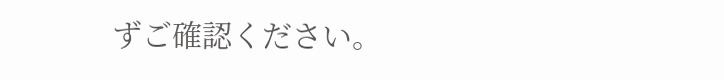ずご確認ください。